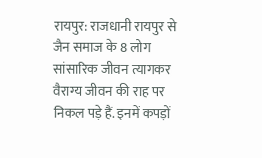रायपुर: राजधानी रायपुर से जैन समाज के 8 लोग सांसारिक जीवन त्यागकर वैराग्य जीवन की राह पर निकल पड़े हैं. इनमें कपड़ों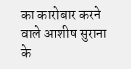का कारोबार करने वाले आशीष सुराना के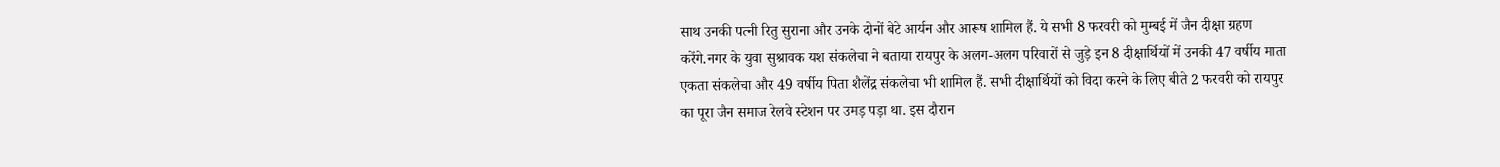साथ उनकी पत्नी रितु सुराना और उनके दोनों बेटे आर्यन और आरूष शामिल हैं. ये सभी 8 फरवरी को मुम्बई में जैन दीक्षा ग्रहण करेंगे.नगर के युवा सुश्रावक यश संकलेचा ने बताया रायपुर के अलग-अलग परिवारों से जुड़े इन 8 दीक्षार्थियों में उनकी 47 वर्षीय माता एकता संकलेचा और 49 वर्षीय पिता शैलेंद्र संकलेचा भी शामिल हैं. सभी दीक्षार्थियों को विदा करने के लिए बीते 2 फरवरी को रायपुर का पूरा जैन समाज रेलवे स्टेशन पर उमड़ पड़ा था. इस दौरान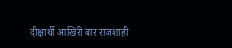दीक्षार्थी आखिरी बार राजशाही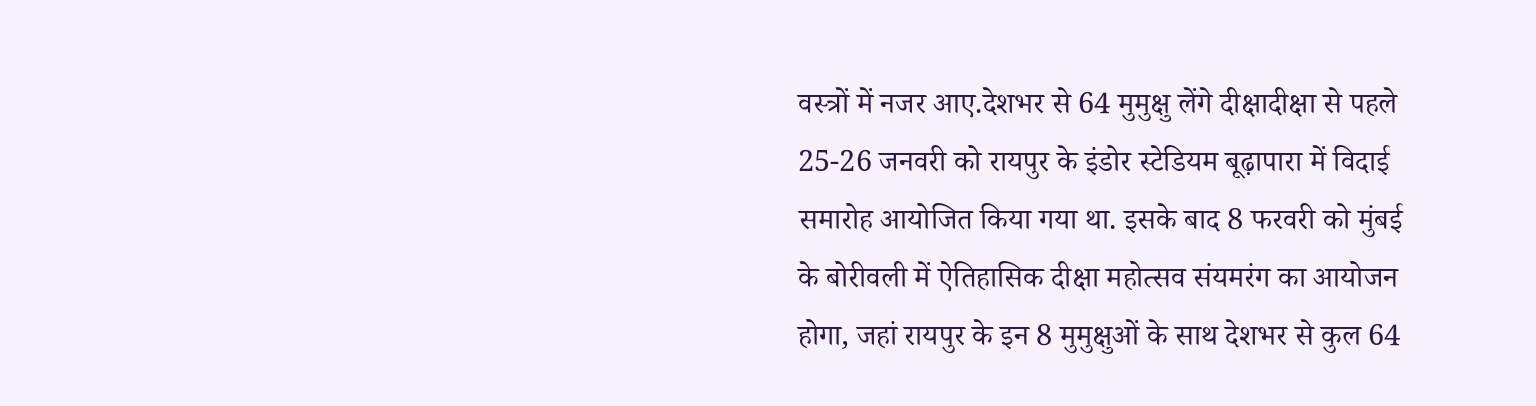वस्त्रों में नजर आए.देशभर से 64 मुमुक्षु लेंगे दीक्षादीक्षा से पहले 25-26 जनवरी को रायपुर के इंडोर स्टेडियम बूढ़ापारा में विदाई समारोह आयोजित किया गया था. इसके बाद 8 फरवरी को मुंबई के बोरीवली में ऐतिहासिक दीक्षा महोत्सव संयमरंग का आयोजन होगा, जहां रायपुर के इन 8 मुमुक्षुओं के साथ देशभर से कुल 64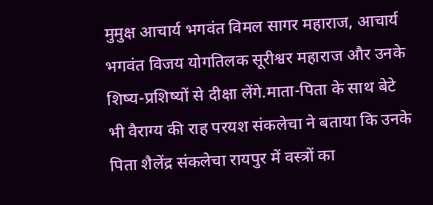मुमुक्ष आचार्य भगवंत विमल सागर महाराज, आचार्य भगवंत विजय योगतिलक सूरीश्वर महाराज और उनके शिष्य-प्रशिष्यों से दीक्षा लेंगे.माता-पिता के साथ बेटे भी वैराग्य की राह परयश संकलेचा ने बताया कि उनके पिता शैलेंद्र संकलेचा रायपुर में वस्त्रों का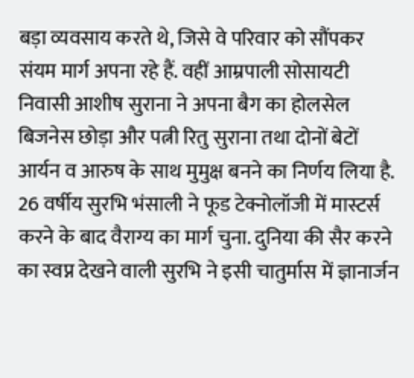बड़ा व्यवसाय करते थे, जिसे वे परिवार को सौंपकर संयम मार्ग अपना रहे हैं. वहीं आम्रपाली सोसायटी निवासी आशीष सुराना ने अपना बैग का होलसेल बिजनेस छोड़ा और पत्नी रितु सुराना तथा दोनों बेटों आर्यन व आरुष के साथ मुमुक्ष बनने का निर्णय लिया है. 26 वर्षीय सुरभि भंसाली ने फूड टेक्नोलॉजी में मास्टर्स करने के बाद वैराग्य का मार्ग चुना. दुनिया की सैर करने का स्वप्न देखने वाली सुरभि ने इसी चातुर्मास में ज्ञानार्जन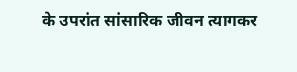के उपरांत सांसारिक जीवन त्यागकर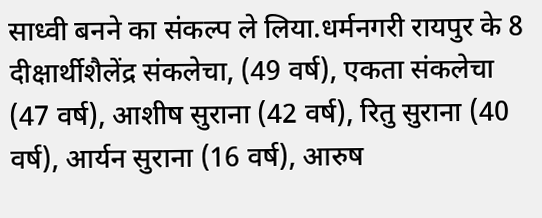साध्वी बनने का संकल्प ले लिया.धर्मनगरी रायपुर के 8 दीक्षार्थीशैलेंद्र संकलेचा, (49 वर्ष), एकता संकलेचा (47 वर्ष), आशीष सुराना (42 वर्ष), रितु सुराना (40 वर्ष), आर्यन सुराना (16 वर्ष), आरुष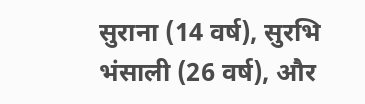सुराना (14 वर्ष), सुरभि भंसाली (26 वर्ष), और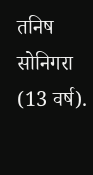तनिष सोनिगरा (13 वर्ष).